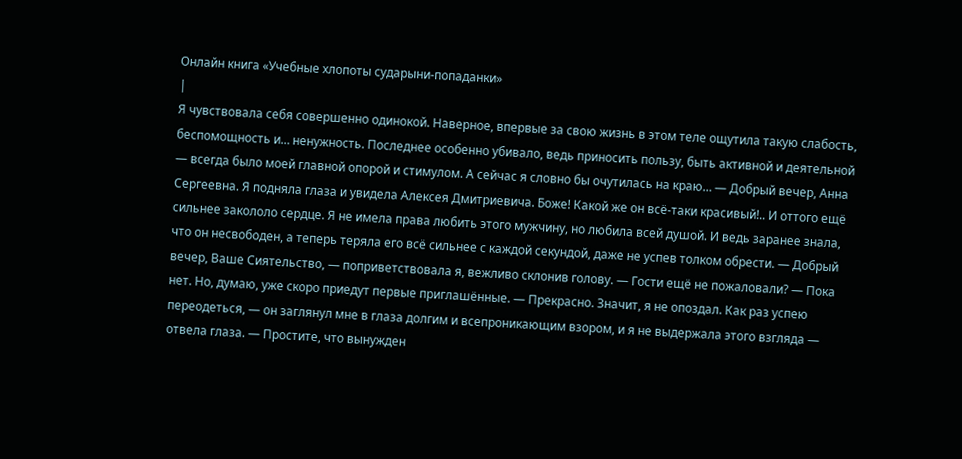Онлайн книга «Учебные хлопоты сударыни-попаданки»
|
Я чувствовала себя совершенно одинокой. Наверное, впервые за свою жизнь в этом теле ощутила такую слабость, беспомощность и… ненужность. Последнее особенно убивало, ведь приносить пользу, быть активной и деятельной — всегда было моей главной опорой и стимулом. А сейчас я словно бы очутилась на краю… — Добрый вечер, Анна Сергеевна. Я подняла глаза и увидела Алексея Дмитриевича. Боже! Какой же он всё-таки красивый!.. И оттого ещё сильнее закололо сердце. Я не имела права любить этого мужчину, но любила всей душой. И ведь заранее знала, что он несвободен, а теперь теряла его всё сильнее с каждой секундой, даже не успев толком обрести. — Добрый вечер, Ваше Сиятельство, — поприветствовала я, вежливо склонив голову. — Гости ещё не пожаловали? — Пока нет. Но, думаю, уже скоро приедут первые приглашённые. — Прекрасно. Значит, я не опоздал. Как раз успею переодеться, — он заглянул мне в глаза долгим и всепроникающим взором, и я не выдержала этого взгляда — отвела глаза. — Простите, что вынужден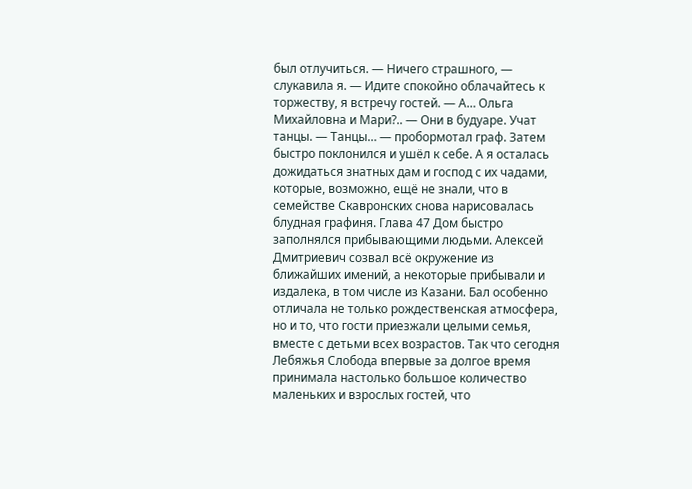был отлучиться. — Ничего страшного, — слукавила я. — Идите спокойно облачайтесь к торжеству, я встречу гостей. — А… Ольга Михайловна и Мари?.. — Они в будуаре. Учат танцы. — Танцы… — пробормотал граф. Затем быстро поклонился и ушёл к себе. А я осталась дожидаться знатных дам и господ с их чадами, которые, возможно, ещё не знали, что в семействе Скавронских снова нарисовалась блудная графиня. Глава 47 Дом быстро заполнялся прибывающими людьми. Алексей Дмитриевич созвал всё окружение из ближайших имений, а некоторые прибывали и издалека, в том числе из Казани. Бал особенно отличала не только рождественская атмосфера, но и то, что гости приезжали целыми семья, вместе с детьми всех возрастов. Так что сегодня Лебяжья Слобода впервые за долгое время принимала настолько большое количество маленьких и взрослых гостей, что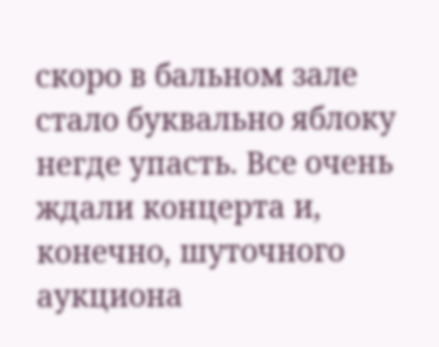скоро в бальном зале стало буквально яблоку негде упасть. Все очень ждали концерта и, конечно, шуточного аукциона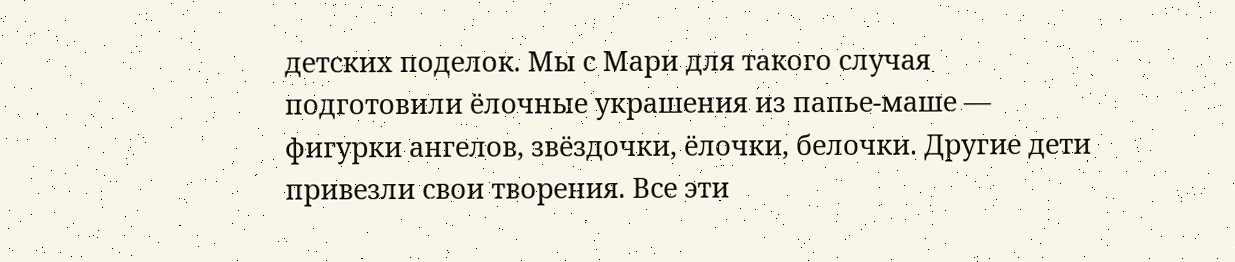детских поделок. Мы с Мари для такого случая подготовили ёлочные украшения из папье-маше — фигурки ангелов, звёздочки, ёлочки, белочки. Другие дети привезли свои творения. Все эти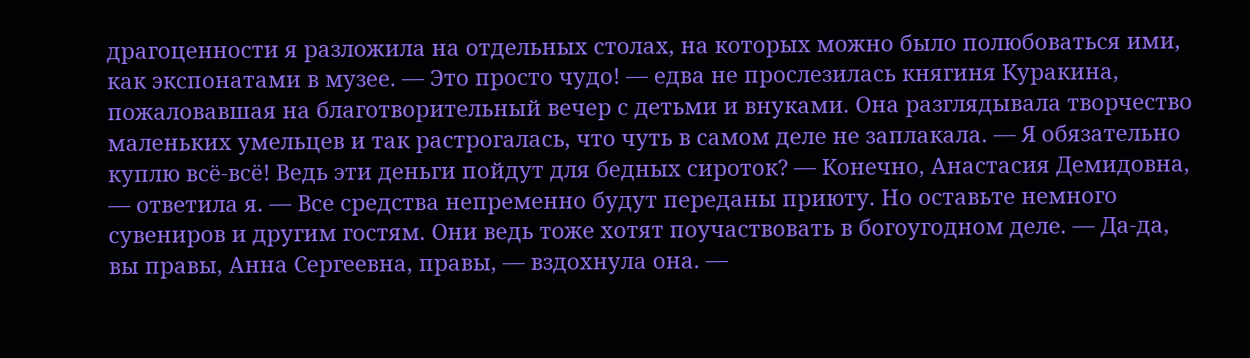драгоценности я разложила на отдельных столах, на которых можно было полюбоваться ими, как экспонатами в музее. — Это просто чудо! — едва не прослезилась княгиня Куракина, пожаловавшая на благотворительный вечер с детьми и внуками. Она разглядывала творчество маленьких умельцев и так растрогалась, что чуть в самом деле не заплакала. — Я обязательно куплю всё-всё! Ведь эти деньги пойдут для бедных сироток? — Конечно, Анастасия Демидовна, — ответила я. — Все средства непременно будут переданы приюту. Но оставьте немного сувениров и другим гостям. Они ведь тоже хотят поучаствовать в богоугодном деле. — Да-да, вы правы, Анна Сергеевна, правы, — вздохнула она. —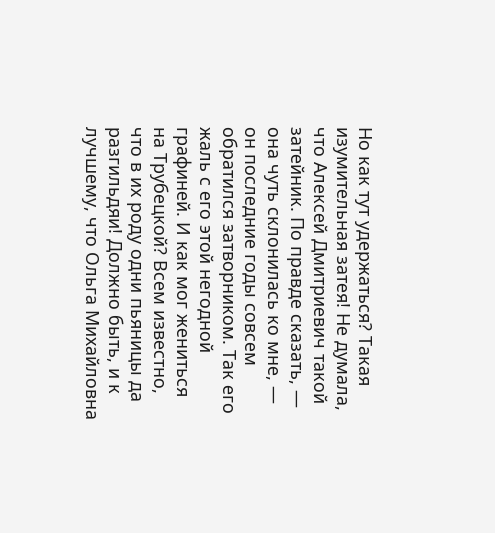Но как тут удержаться? Такая изумительная затея! Не думала, что Алексей Дмитриевич такой затейник. По правде сказать, — она чуть склонилась ко мне, — он последние годы совсем обратился затворником. Так его жаль с его этой негодной графиней. И как мог жениться на Трубецкой? Всем известно, что в их роду одни пьяницы да разгильдяи! Должно быть, и к лучшему, что Ольга Михайловна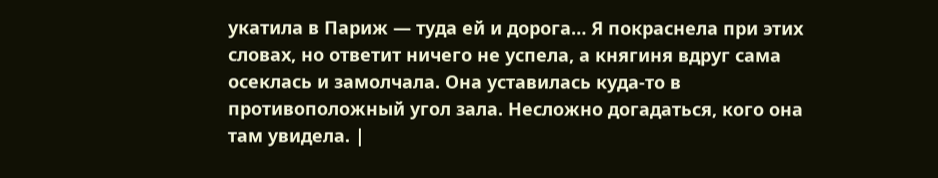укатила в Париж — туда ей и дорога… Я покраснела при этих словах, но ответит ничего не успела, а княгиня вдруг сама осеклась и замолчала. Она уставилась куда-то в противоположный угол зала. Несложно догадаться, кого она там увидела. |